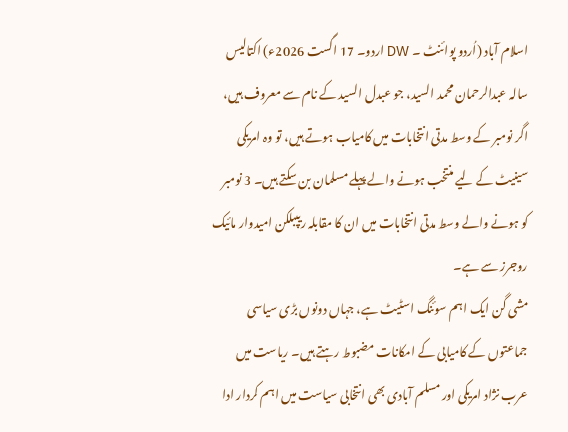اسلام آباد (اُردو پوائنٹ ۔ DW اردو۔ 17 اگست 2026ء) اکتالیس سالہ عبدالرحمان محمد السید، جو عبدل السید کے نام سے معروف ہیں، اگر نومبر کے وسط مدتی انتخابات میں کامیاب ہوتے ہیں، تو وہ امریکی سینیٹ کے لیے منتخب ہونے والے پہلے مسلمان بن سکتے ہیں۔ 3 نومبر کو ہونے والے وسط مدتی انتخابات میں ان کا مقابلہ ریپبلکن امیدوار مائیک روجرز سے ہے۔
مشی گن ایک اہم سوئنگ اسٹیٹ ہے، جہاں دونوں بڑی سیاسی جماعتوں کے کامیابی کے امکانات مضبوط رہتے ہیں۔ ریاست میں عرب نژاد امریکی اور مسلم آبادی بھی انتخابی سیاست میں اہم کردار ادا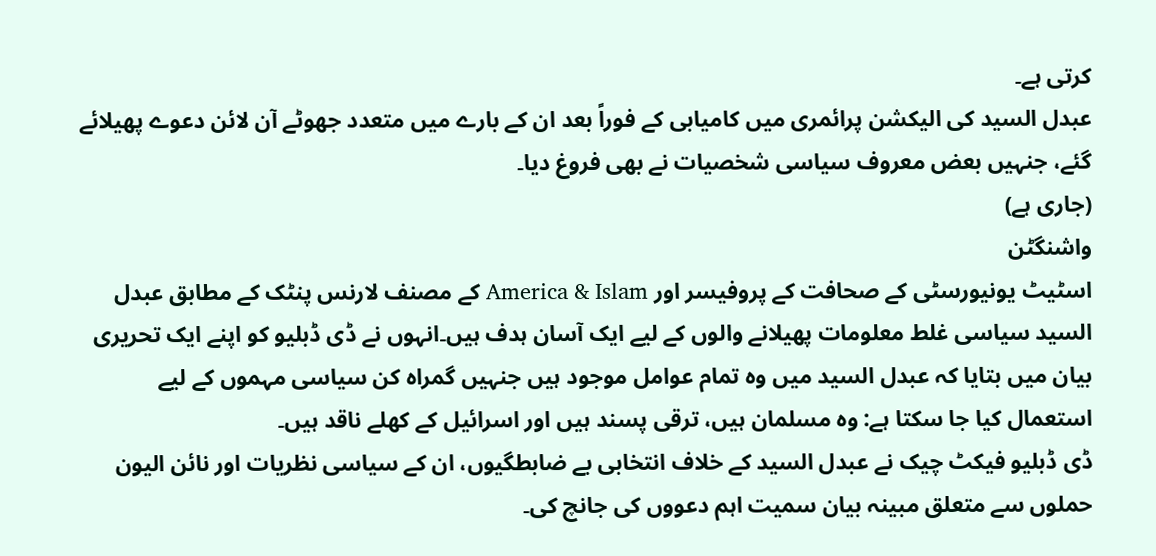کرتی ہے۔
عبدل السید کی الیکشن پرائمری میں کامیابی کے فوراً بعد ان کے بارے میں متعدد جھوٹے آن لائن دعوے پھیلائے گئے، جنہیں بعض معروف سیاسی شخصیات نے بھی فروغ دیا۔
(جاری ہے)
واشنگٹن
اسٹیٹ یونیورسٹی کے صحافت کے پروفیسر اور America & Islam کے مصنف لارنس پنٹک کے مطابق عبدل السید سیاسی غلط معلومات پھیلانے والوں کے لیے ایک آسان ہدف ہیں۔انہوں نے ڈی ڈبلیو کو اپنے ایک تحریری بیان میں بتایا کہ عبدل السید میں وہ تمام عوامل موجود ہیں جنہیں گمراہ کن سیاسی مہموں کے لیے استعمال کیا جا سکتا ہے: وہ مسلمان ہیں، ترقی پسند ہیں اور اسرائیل کے کھلے ناقد ہیں۔
ڈی ڈبلیو فیکٹ چیک نے عبدل السید کے خلاف انتخابی بے ضابطگیوں، ان کے سیاسی نظریات اور نائن الیون حملوں سے متعلق مبینہ بیان سمیت اہم دعووں کی جانچ کی۔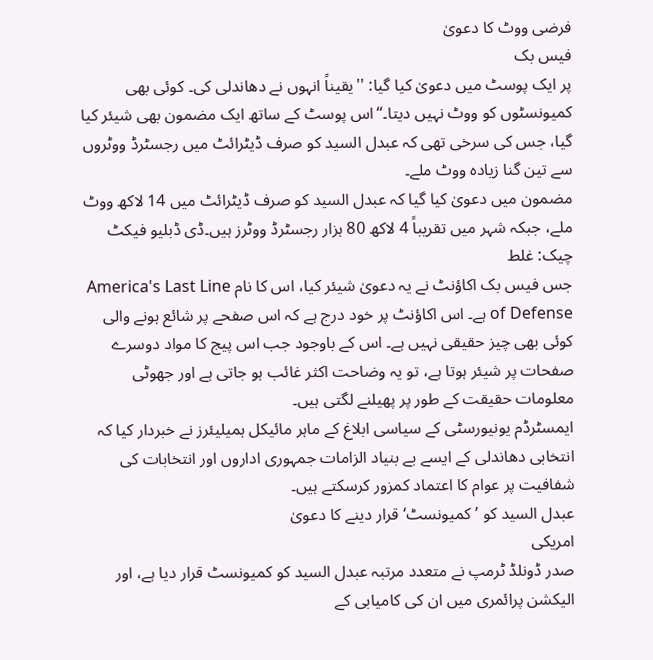فرضی ووٹ کا دعویٰ
فیس بک
پر ایک پوسٹ میں دعویٰ کیا گیا: ''یقیناً انہوں نے دھاندلی کی۔ کوئی بھی کمیونسٹوں کو ووٹ نہیں دیتا۔‘‘اس پوسٹ کے ساتھ ایک مضمون بھی شیئر کیا گیا، جس کی سرخی تھی کہ عبدل السید کو صرف ڈیٹرائٹ میں رجسٹرڈ ووٹروں سے تین گنا زیادہ ووٹ ملے۔
مضمون میں دعویٰ کیا گیا کہ عبدل السید کو صرف ڈیٹرائٹ میں 14 لاکھ ووٹ ملے، جبکہ شہر میں تقریباً 4 لاکھ 80 ہزار رجسٹرڈ ووٹرز ہیں۔ڈی ڈبلیو فیکٹ چیک: غلط
جس فیس بک اکاؤنٹ نے یہ دعویٰ شیئر کیا، اس کا نام America's Last Line of Defense ہے۔ اس اکاؤنٹ پر خود درج ہے کہ اس صفحے پر شائع ہونے والی کوئی بھی چیز حقیقی نہیں ہے۔ اس کے باوجود جب اس پیج کا مواد دوسرے صفحات پر شیئر ہوتا ہے، تو یہ وضاحت اکثر غائب ہو جاتی ہے اور جھوٹی معلومات حقیقت کے طور پر پھیلنے لگتی ہیں۔
ایمسٹرڈم یونیورسٹی کے سیاسی ابلاغ کے ماہر مائیکل ہمیلیئرز نے خبردار کیا کہ انتخابی دھاندلی کے ایسے بے بنیاد الزامات جمہوری اداروں اور انتخابات کی شفافیت پر عوام کا اعتماد کمزور کرسکتے ہیں۔
عبدل السید کو ’کمیونسٹ‘ قرار دینے کا دعویٰ
امریکی
صدر ڈونلڈ ٹرمپ نے متعدد مرتبہ عبدل السید کو کمیونسٹ قرار دیا ہے، اور الیکشن پرائمری میں ان کی کامیابی کے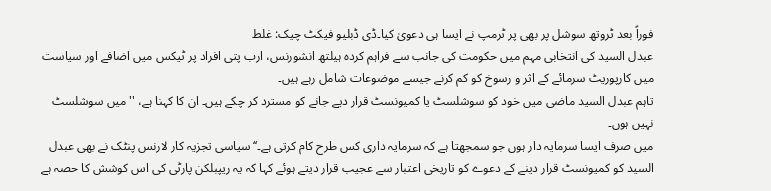فوراً بعد ٹروتھ سوشل پر بھی پر ٹرمپ نے ایسا ہی دعویٰ کیا۔ڈی ڈبلیو فیکٹ چیک: غلط
عبدل السید کی انتخابی مہم میں حکومت کی جانب سے فراہم کردہ ہیلتھ انشورنس، ارب پتی افراد پر ٹیکس میں اضافے اور سیاست میں کارپوریٹ سرمائے کے اثر و رسوخ کو کم کرنے جیسے موضوعات شامل رہے ہیں۔
تاہم عبدل السید ماضی میں خود کو سوشلسٹ یا کمیونسٹ قرار دیے جانے کو مسترد کر چکے ہیں۔ ان کا کہنا ہے، ''میں سوشلسٹ نہیں ہوں۔
میں صرف ایسا سرمایہ دار ہوں جو سمجھتا ہے کہ سرمایہ داری کس طرح کام کرتی ہے۔‘‘سیاسی تجزیہ کار لارنس پنٹک نے بھی عبدل السید کو کمیونسٹ قرار دینے کے دعوے کو تاریخی اعتبار سے عجیب قرار دیتے ہوئے کہا کہ یہ ریپبلکن پارٹی کی اس کوشش کا حصہ ہے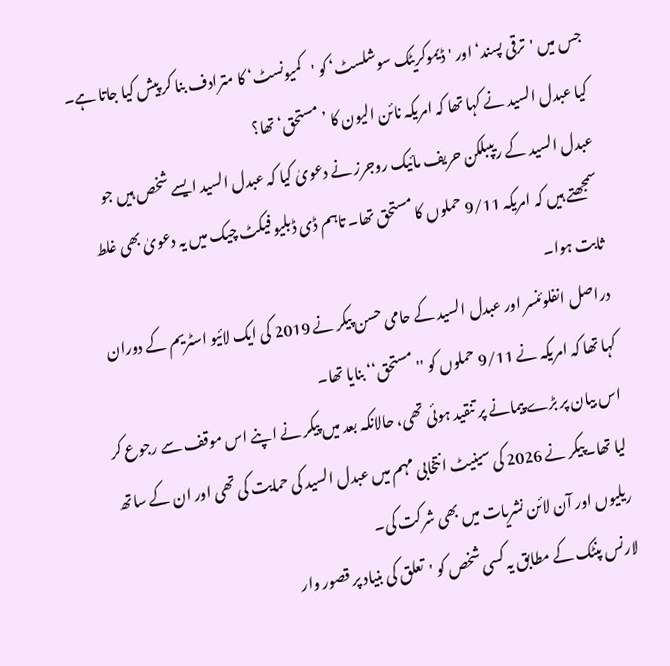جس میں 'ترقی پسند‘ اور 'ڈیموکریٹک سوشلسٹ‘ کو 'کمیونسٹ‘ کا مترادف بنا کر پیش کیا جاتا ہے۔
کیا عبدل السید نے کہا تھا کہ امریکہ نائن الیون کا ’مستحق‘ تھا؟
عبدل السید کے ریپبلکن حریف مائیک روجرز نے دعویٰ کیا کہ عبدل السید ایسے شخص ہیں جو سمجھتے ہیں کہ امریکہ 9/11 حملوں کا مستحق تھا۔ تاہم ڈی ڈبلیو فیکٹ چیک میں یہ دعویٰ بھی غلط ثابت ہوا۔
دراصل انفلوئنسر اور عبدل السید کے حامی حسن پیکر نے 2019 کی ایک لائیو اسٹریم کے دوران کہا تھا کہ امریکہ نے 9/11 حملوں کو ''مستحق‘‘ بنایا تھا۔
اس بیان پر بڑے پیمانے پر تنقید ہوئی تھی، حالانکہ بعد میں پیکر نے اپنے اس موقف سے رجوع کر لیا تھا۔پیکر نے 2026 کی سینیٹ انتخابی مہم میں عبدل السید کی حمایت کی تھی اور ان کے ساتھ ریلیوں اور آن لائن نشریات میں بھی شرکت کی۔
لارنس پنٹک کے مطابق یہ کسی شخص کو 'تعلق کی بنیاد پر قصور وار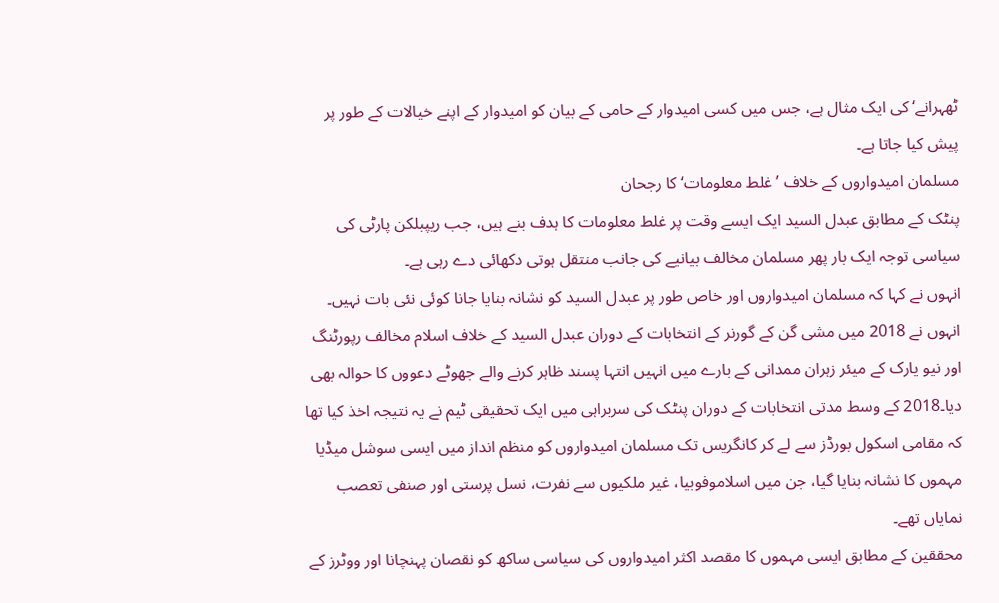ٹھہرانے‘ کی ایک مثال ہے، جس میں کسی امیدوار کے حامی کے بیان کو امیدوار کے اپنے خیالات کے طور پر پیش کیا جاتا ہے۔
مسلمان امیدواروں کے خلاف ’غلط معلومات‘ کا رجحان
پنٹک کے مطابق عبدل السید ایک ایسے وقت پر غلط معلومات کا ہدف بنے ہیں، جب ریپبلکن پارٹی کی سیاسی توجہ ایک بار پھر مسلمان مخالف بیانیے کی جانب منتقل ہوتی دکھائی دے رہی ہے۔
انہوں نے کہا کہ مسلمان امیدواروں اور خاص طور پر عبدل السید کو نشانہ بنایا جانا کوئی نئی بات نہیں۔
انہوں نے 2018 میں مشی گن کے گورنر کے انتخابات کے دوران عبدل السید کے خلاف اسلام مخالف رپورٹنگ اور نیو یارک کے میئر زہران ممدانی کے بارے میں انہیں انتہا پسند ظاہر کرنے والے جھوٹے دعووں کا حوالہ بھی دیا۔2018 کے وسط مدتی انتخابات کے دوران پنٹک کی سربراہی میں ایک تحقیقی ٹیم نے یہ نتیجہ اخذ کیا تھا کہ مقامی اسکول بورڈز سے لے کر کانگریس تک مسلمان امیدواروں کو منظم انداز میں ایسی سوشل میڈیا مہموں کا نشانہ بنایا گیا، جن میں اسلاموفوبیا، غیر ملکیوں سے نفرت، نسل پرستی اور صنفی تعصب نمایاں تھے۔
محققین کے مطابق ایسی مہموں کا مقصد اکثر امیدواروں کی سیاسی ساکھ کو نقصان پہنچانا اور ووٹرز کے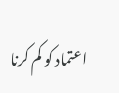اعتماد کو کم کرنا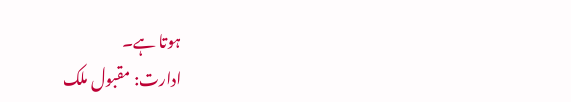ہوتا ہے۔
ادارت: مقبول ملک